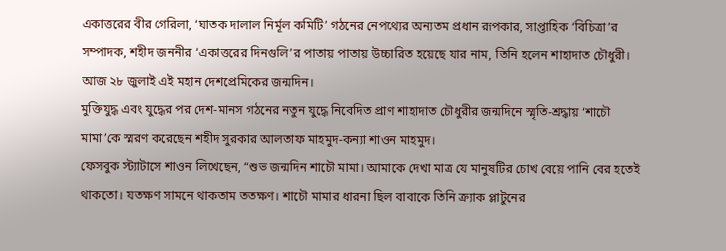একাত্তরের বীর গেরিলা, ‘ঘাতক দালাল নির্মূল কমিটি’ গঠনের নেপথ্যের অন্যতম প্রধান রূপকার, সাপ্তাহিক ‘বিচিত্রা’র সম্পাদক, শহীদ জননীর ‘একাত্তরের দিনগুলি’র পাতায় পাতায় উচ্চারিত হয়েছে যার নাম, তিনি হলেন শাহাদাত চৌধুরী। আজ ২৮ জুলাই এই মহান দেশপ্রেমিকের জন্মদিন।
মুক্তিযুদ্ধ এবং যুদ্ধের পর দেশ-মানস গঠনের নতুন যুদ্ধে নিবেদিত প্রাণ শাহাদাত চৌধুরীর জন্মদিনে স্মৃতি-শ্রদ্ধায় ‘শাচৌ মামা’কে স্মরণ করেছেন শহীদ সুরকার আলতাফ মাহমুদ-কন্যা শাওন মাহমুদ।
ফেসবুক স্ট্যাটাসে শাওন লিখেছেন, “শুভ জন্মদিন শাচৌ মামা। আমাকে দেখা মাত্র যে মানুষটির চোখ বেয়ে পানি বের হতেই থাকতো। যতক্ষণ সামনে থাকতাম ততক্ষণ। শাচৌ মামার ধারনা ছিল বাবাকে তিনি ক্র্যাক প্লাটুনের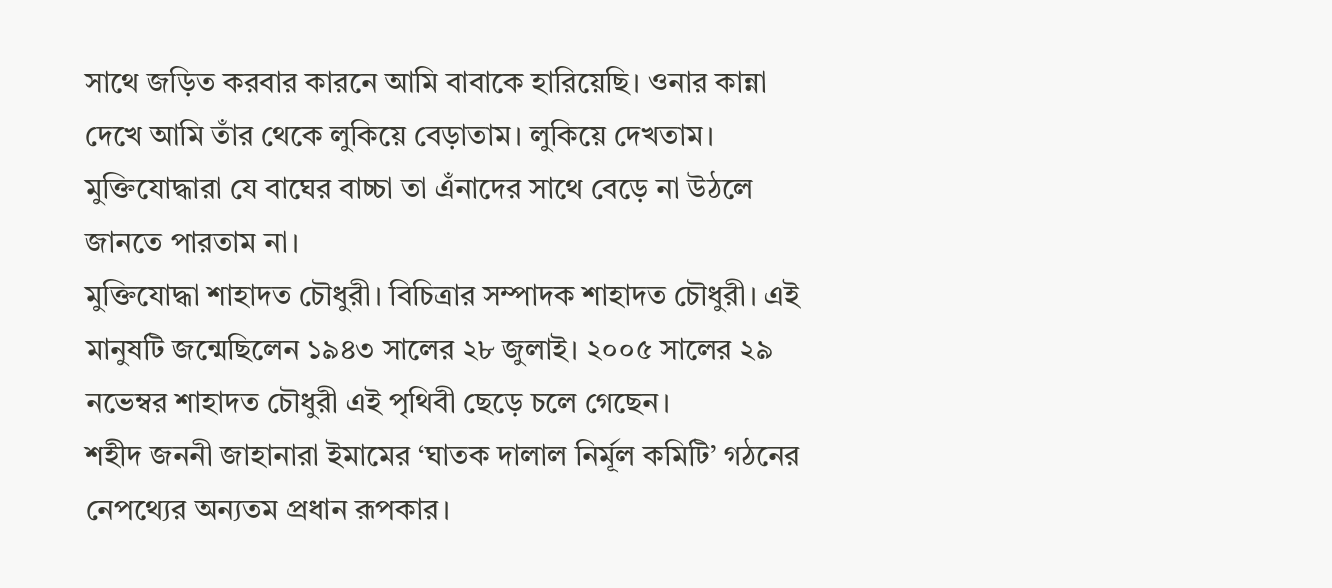সাথে জড়িত করবার কারনে আমি বাবাকে হারিয়েছি। ওনার কান্না দেখে আমি তাঁর থেকে লুকিয়ে বেড়াতাম। লুকিয়ে দেখতাম। মুক্তিযোদ্ধারা যে বাঘের বাচ্চা তা এঁনাদের সাথে বেড়ে না উঠলে জানতে পারতাম না।
মুক্তিযোদ্ধা শাহাদত চৌধুরী। বিচিত্রার সম্পাদক শাহাদত চৌধুরী। এই মানুষটি জন্মেছিলেন ১৯৪৩ সালের ২৮ জুলাই। ২০০৫ সালের ২৯ নভেম্বর শাহাদত চৌধুরী এই পৃথিবী ছেড়ে চলে গেছেন।
শহীদ জননী জাহানারা ইমামের ‘ঘাতক দালাল নির্মূল কমিটি’ গঠনের নেপথ্যের অন্যতম প্রধান রূপকার।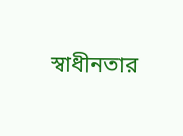স্বাধীনতার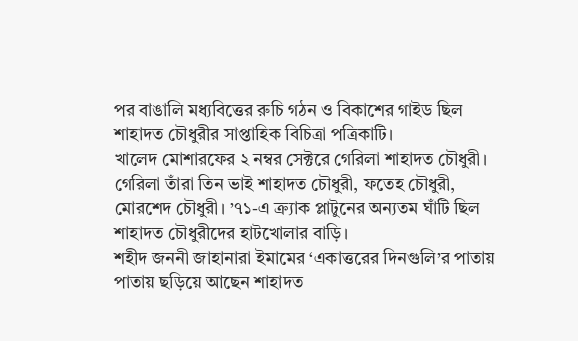পর বাঙালি মধ্যবিত্তের রুচি গঠন ও বিকাশের গাইড ছিল শাহাদত চৌধুরীর সাপ্তাহিক বিচিত্রা পত্রিকাটি।
খালেদ মোশারফের ২ নম্বর সেক্টরে গেরিলা শাহাদত চৌধুরী। গেরিলা তাঁরা তিন ভাই শাহাদত চৌধুরী, ফতেহ চৌধুরী, মোরশেদ চৌধুরী। ’৭১-এ ক্র্যাক প্লাটুনের অন্যতম ঘাঁটি ছিল শাহাদত চৌধুরীদের হাটখোলার বাড়ি।
শহীদ জননী জাহানারা ইমামের ‘একাত্তরের দিনগুলি’র পাতায় পাতায় ছড়িয়ে আছেন শাহাদত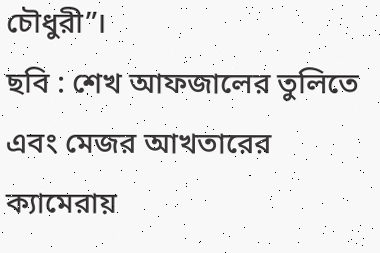চৌধুরী”।
ছবি : শেখ আফজালের তুলিতে এবং মেজর আখতারের ক্যামেরায়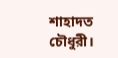শাহাদত চৌধুরী।